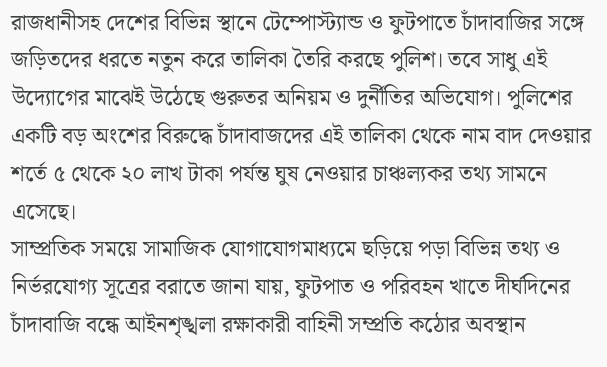রাজধানীসহ দেশের বিভিন্ন স্থানে টেম্পোস্ট্যান্ড ও ফুটপাতে চাঁদাবাজির সঙ্গে জড়িতদের ধরতে নতুন করে তালিকা তৈরি করছে পুলিশ। তবে সাধু এই উদ্যোগের মাঝেই উঠেছে গুরুতর অনিয়ম ও দুর্নীতির অভিযোগ। পুলিশের একটি বড় অংশের বিরুদ্ধে চাঁদাবাজদের এই তালিকা থেকে নাম বাদ দেওয়ার শর্তে ৫ থেকে ২০ লাখ টাকা পর্যন্ত ঘুষ নেওয়ার চাঞ্চল্যকর তথ্য সামনে এসেছে।
সাম্প্রতিক সময়ে সামাজিক যোগাযোগমাধ্যমে ছড়িয়ে পড়া বিভিন্ন তথ্য ও নির্ভরযোগ্য সূত্রের বরাতে জানা যায়, ফুটপাত ও পরিবহন খাতে দীর্ঘদিনের চাঁদাবাজি বন্ধে আইনশৃঙ্খলা রক্ষাকারী বাহিনী সম্প্রতি কঠোর অবস্থান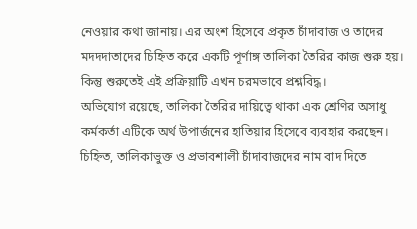নেওয়ার কথা জানায়। এর অংশ হিসেবে প্রকৃত চাঁদাবাজ ও তাদের মদদদাতাদের চিহ্নিত করে একটি পূর্ণাঙ্গ তালিকা তৈরির কাজ শুরু হয়। কিন্তু শুরুতেই এই প্রক্রিয়াটি এখন চরমভাবে প্রশ্নবিদ্ধ।
অভিযোগ রয়েছে, তালিকা তৈরির দায়িত্বে থাকা এক শ্রেণির অসাধু কর্মকর্তা এটিকে অর্থ উপার্জনের হাতিয়ার হিসেবে ব্যবহার করছেন। চিহ্নিত, তালিকাভুক্ত ও প্রভাবশালী চাঁদাবাজদের নাম বাদ দিতে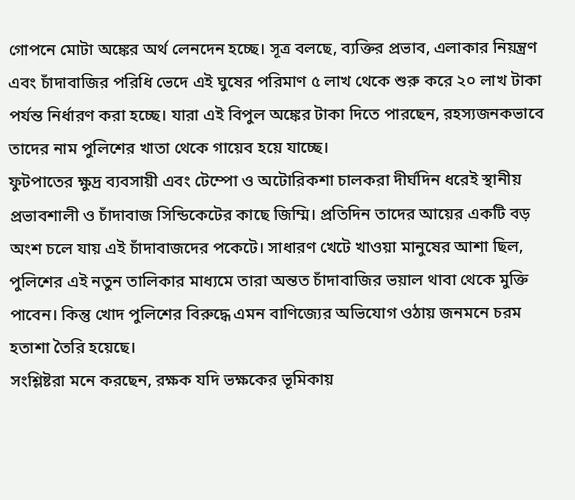গোপনে মোটা অঙ্কের অর্থ লেনদেন হচ্ছে। সূত্র বলছে, ব্যক্তির প্রভাব, এলাকার নিয়ন্ত্রণ এবং চাঁদাবাজির পরিধি ভেদে এই ঘুষের পরিমাণ ৫ লাখ থেকে শুরু করে ২০ লাখ টাকা পর্যন্ত নির্ধারণ করা হচ্ছে। যারা এই বিপুল অঙ্কের টাকা দিতে পারছেন, রহস্যজনকভাবে তাদের নাম পুলিশের খাতা থেকে গায়েব হয়ে যাচ্ছে।
ফুটপাতের ক্ষুদ্র ব্যবসায়ী এবং টেম্পো ও অটোরিকশা চালকরা দীর্ঘদিন ধরেই স্থানীয় প্রভাবশালী ও চাঁদাবাজ সিন্ডিকেটের কাছে জিম্মি। প্রতিদিন তাদের আয়ের একটি বড় অংশ চলে যায় এই চাঁদাবাজদের পকেটে। সাধারণ খেটে খাওয়া মানুষের আশা ছিল, পুলিশের এই নতুন তালিকার মাধ্যমে তারা অন্তত চাঁদাবাজির ভয়াল থাবা থেকে মুক্তি পাবেন। কিন্তু খোদ পুলিশের বিরুদ্ধে এমন বাণিজ্যের অভিযোগ ওঠায় জনমনে চরম হতাশা তৈরি হয়েছে।
সংশ্লিষ্টরা মনে করছেন, রক্ষক যদি ভক্ষকের ভূমিকায়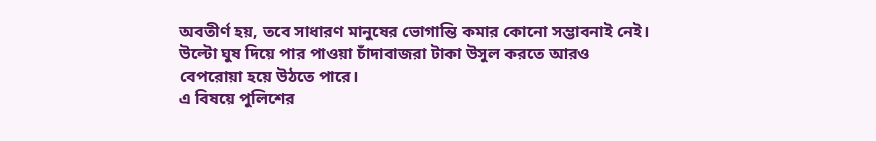অবতীর্ণ হয়, তবে সাধারণ মানুষের ভোগান্তি কমার কোনো সম্ভাবনাই নেই। উল্টো ঘুষ দিয়ে পার পাওয়া চাঁদাবাজরা টাকা উসুল করতে আরও বেপরোয়া হয়ে উঠতে পারে।
এ বিষয়ে পুলিশের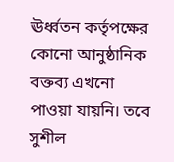ঊর্ধ্বতন কর্তৃপক্ষের কোনো আনুষ্ঠানিক বক্তব্য এখনো পাওয়া যায়নি। তবে সুশীল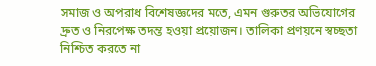সমাজ ও অপরাধ বিশেষজ্ঞদের মতে, এমন গুরুতর অভিযোগের দ্রুত ও নিরপেক্ষ তদন্ত হওয়া প্রয়োজন। তালিকা প্রণয়নে স্বচ্ছতা নিশ্চিত করতে না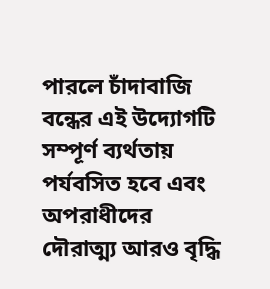পারলে চাঁদাবাজি বন্ধের এই উদ্যোগটি সম্পূর্ণ ব্যর্থতায় পর্যবসিত হবে এবং অপরাধীদের দৌরাত্ম্য আরও বৃদ্ধি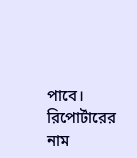পাবে।
রিপোর্টারের নাম